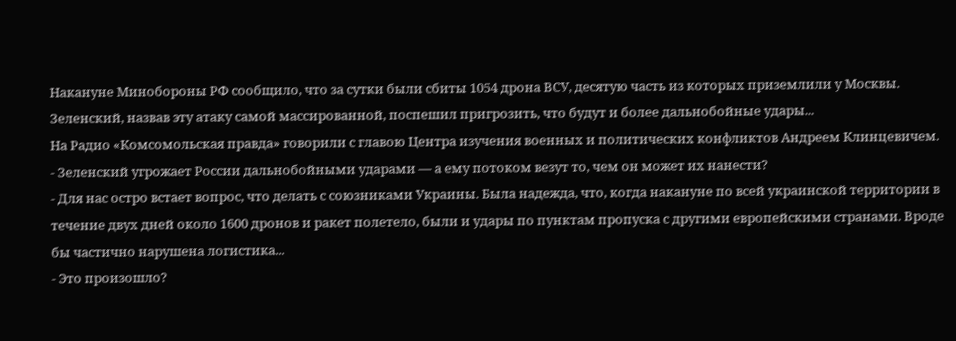Накануне Минобороны РФ сообщило, что за сутки были сбиты 1054 дрона ВСУ, десятую часть из которых приземлили у Москвы. Зеленский, назвав эту атаку самой массированной, поспешил пригрозить, что будут и более дальнобойные удары...
На Радио «Комсомольская правда» говорили с главою Центра изучения военных и политических конфликтов Андреем Клинцевичем.
- Зеленский угрожает России дальнобойными ударами — а ему потоком везут то, чем он может их нанести?
- Для нас остро встает вопрос, что делать с союзниками Украины. Была надежда, что, когда накануне по всей украинской территории в течение двух дней около 1600 дронов и ракет полетело, были и удары по пунктам пропуска с другими европейскими странами. Вроде бы частично нарушена логистика...
- Это произошло?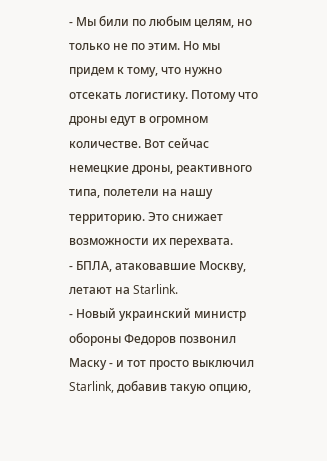- Мы били по любым целям, но только не по этим. Но мы придем к тому, что нужно отсекать логистику. Потому что дроны едут в огромном количестве. Вот сейчас немецкие дроны, реактивного типа, полетели на нашу территорию. Это снижает возможности их перехвата.
- БПЛА, атаковавшие Москву, летают на Starlink.
- Новый украинский министр обороны Федоров позвонил Маску - и тот просто выключил Starlink, добавив такую опцию,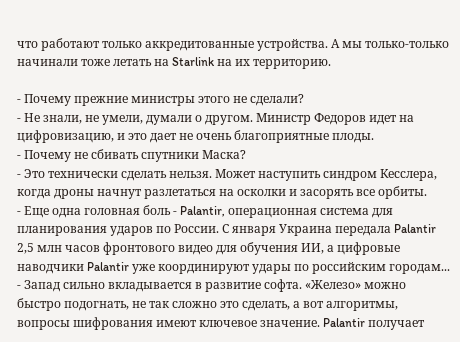что работают только аккредитованные устройства. А мы только-только начинали тоже летать на Starlink на их территорию.

- Почему прежние министры этого не сделали?
- Не знали, не умели, думали о другом. Министр Федоров идет на цифровизацию, и это дает не очень благоприятные плоды.
- Почему не сбивать спутники Маска?
- Это технически сделать нельзя. Может наступить синдром Кесслера, когда дроны начнут разлетаться на осколки и засорять все орбиты.
- Еще одна головная боль - Palantir, операционная система для планирования ударов по России. С января Украина передала Palantir 2,5 млн часов фронтового видео для обучения ИИ, а цифровые наводчики Palantir уже координируют удары по российским городам...
- Запад сильно вкладывается в развитие софта. «Железо» можно быстро подогнать, не так сложно это сделать, а вот алгоритмы, вопросы шифрования имеют ключевое значение. Palantir получает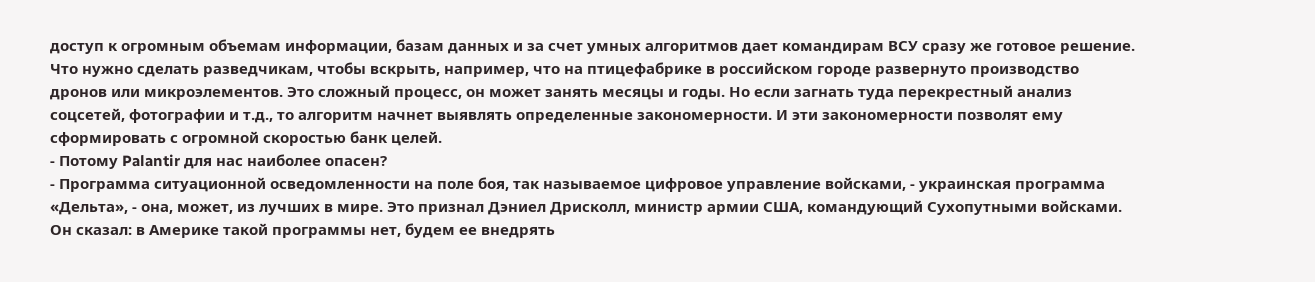доступ к огромным объемам информации, базам данных и за счет умных алгоритмов дает командирам ВСУ сразу же готовое решение. Что нужно сделать разведчикам, чтобы вскрыть, например, что на птицефабрике в российском городе развернуто производство дронов или микроэлементов. Это сложный процесс, он может занять месяцы и годы. Но если загнать туда перекрестный анализ соцсетей, фотографии и т.д., то алгоритм начнет выявлять определенные закономерности. И эти закономерности позволят ему сформировать с огромной скоростью банк целей.
- Потому Palantir для нас наиболее опасен?
- Программа ситуационной осведомленности на поле боя, так называемое цифровое управление войсками, - украинская программа «Дельта», - она, может, из лучших в мире. Это признал Дэниел Дрисколл, министр армии США, командующий Сухопутными войсками. Он сказал: в Америке такой программы нет, будем ее внедрять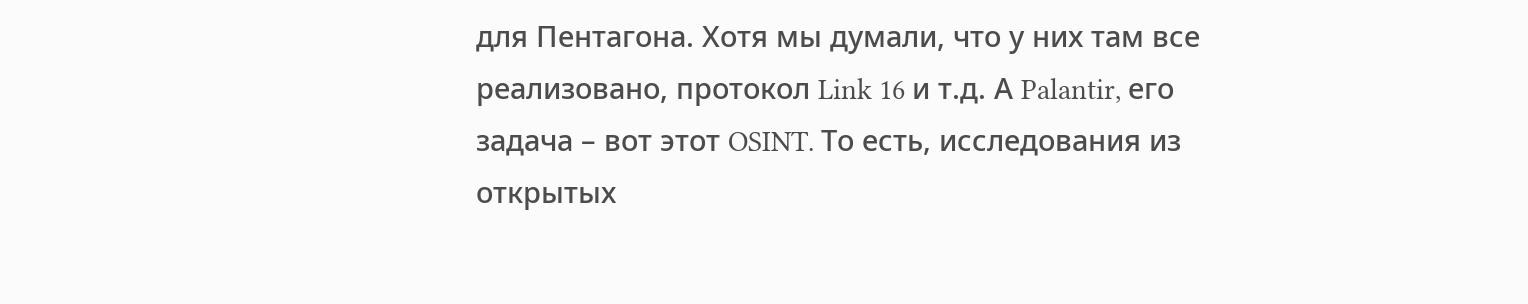для Пентагона. Хотя мы думали, что у них там все реализовано, протокол Link 16 и т.д. А Palantir, его задача – вот этот OSINT. То есть, исследования из открытых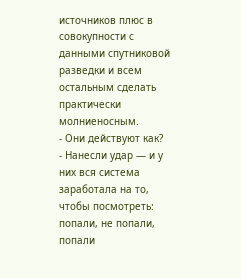источников плюс в совокупности с данными спутниковой разведки и всем остальным сделать практически молниеносным.
- Они действуют как?
- Нанесли удар — и у них вся система заработала на то, чтобы посмотреть: попали, не попали, попали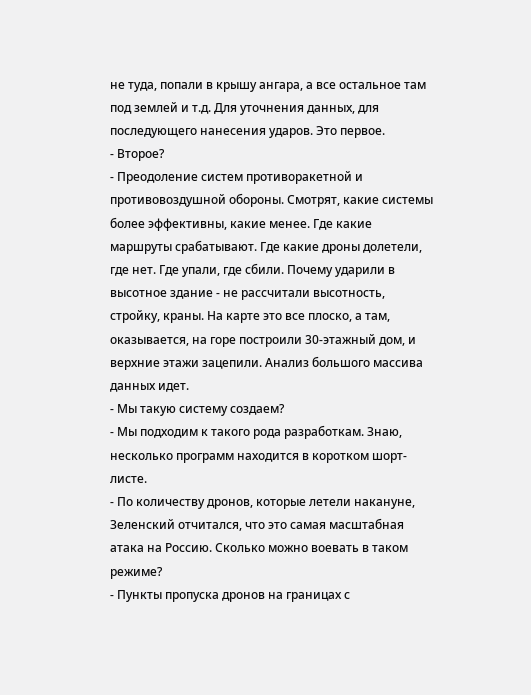не туда, попали в крышу ангара, а все остальное там под землей и т.д. Для уточнения данных, для последующего нанесения ударов. Это первое.
- Второе?
- Преодоление систем противоракетной и противовоздушной обороны. Смотрят, какие системы более эффективны, какие менее. Где какие маршруты срабатывают. Где какие дроны долетели, где нет. Где упали, где сбили. Почему ударили в высотное здание - не рассчитали высотность, стройку, краны. На карте это все плоско, а там, оказывается, на горе построили 30-этажный дом, и верхние этажи зацепили. Анализ большого массива данных идет.
- Мы такую систему создаем?
- Мы подходим к такого рода разработкам. Знаю, несколько программ находится в коротком шорт-листе.
- По количеству дронов, которые летели накануне, Зеленский отчитался, что это самая масштабная атака на Россию. Сколько можно воевать в таком режиме?
- Пункты пропуска дронов на границах с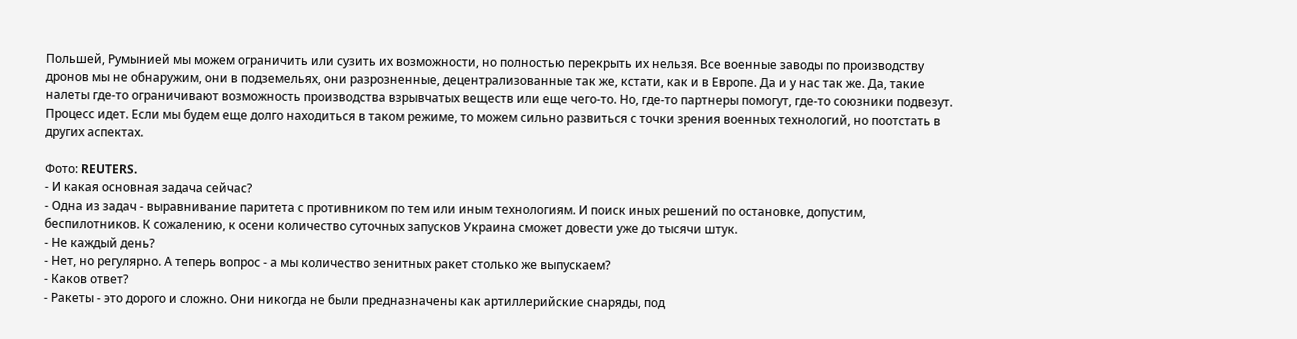Польшей, Румынией мы можем ограничить или сузить их возможности, но полностью перекрыть их нельзя. Все военные заводы по производству дронов мы не обнаружим, они в подземельях, они разрозненные, децентрализованные так же, кстати, как и в Европе. Да и у нас так же. Да, такие налеты где-то ограничивают возможность производства взрывчатых веществ или еще чего-то. Но, где-то партнеры помогут, где-то союзники подвезут. Процесс идет. Если мы будем еще долго находиться в таком режиме, то можем сильно развиться с точки зрения военных технологий, но поотстать в других аспектах.

Фото: REUTERS.
- И какая основная задача сейчас?
- Одна из задач - выравнивание паритета с противником по тем или иным технологиям. И поиск иных решений по остановке, допустим, беспилотников. К сожалению, к осени количество суточных запусков Украина сможет довести уже до тысячи штук.
- Не каждый день?
- Нет, но регулярно. А теперь вопрос - а мы количество зенитных ракет столько же выпускаем?
- Каков ответ?
- Ракеты - это дорого и сложно. Они никогда не были предназначены как артиллерийские снаряды, под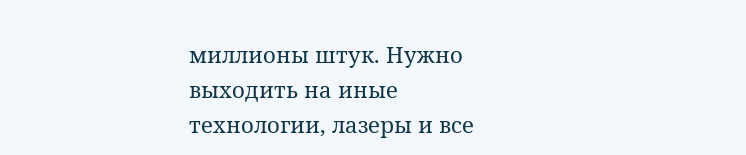миллионы штук. Нужно выходить на иные технологии, лазеры и все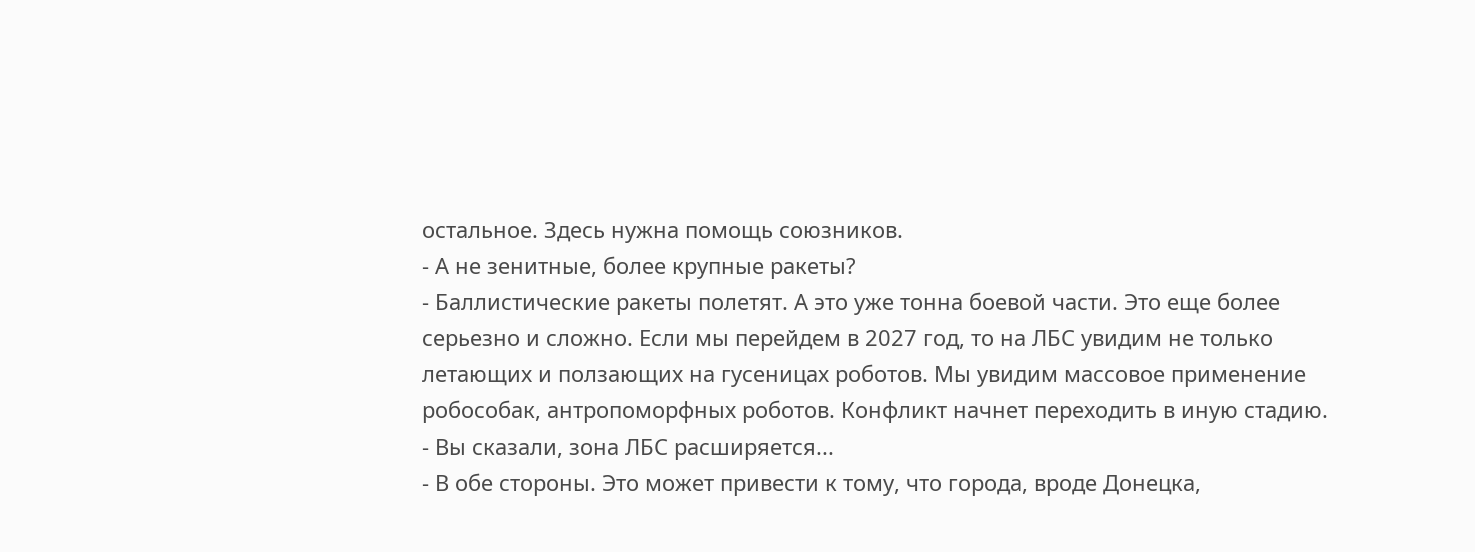остальное. Здесь нужна помощь союзников.
- А не зенитные, более крупные ракеты?
- Баллистические ракеты полетят. А это уже тонна боевой части. Это еще более серьезно и сложно. Если мы перейдем в 2027 год, то на ЛБС увидим не только летающих и ползающих на гусеницах роботов. Мы увидим массовое применение робособак, антропоморфных роботов. Конфликт начнет переходить в иную стадию.
- Вы сказали, зона ЛБС расширяется...
- В обе стороны. Это может привести к тому, что города, вроде Донецка,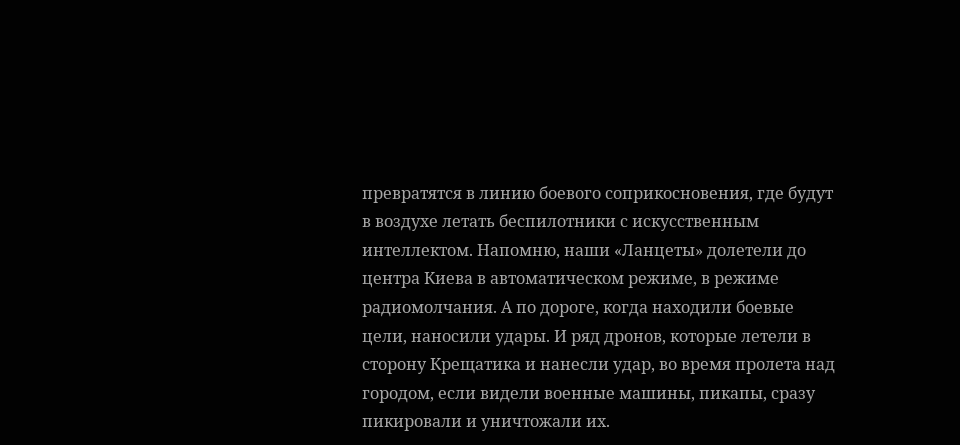превратятся в линию боевого соприкосновения, где будут в воздухе летать беспилотники с искусственным интеллектом. Напомню, наши «Ланцеты» долетели до центра Киева в автоматическом режиме, в режиме радиомолчания. А по дороге, когда находили боевые цели, наносили удары. И ряд дронов, которые летели в сторону Крещатика и нанесли удар, во время пролета над городом, если видели военные машины, пикапы, сразу пикировали и уничтожали их.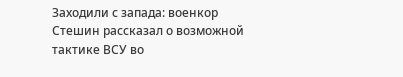Заходили с запада: военкор Стешин рассказал о возможной тактике ВСУ во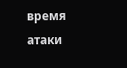время атаки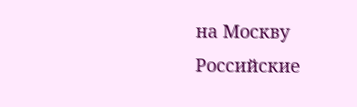на Москву
Российские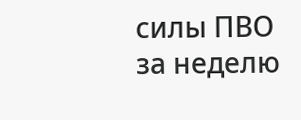силы ПВО за неделю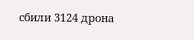сбили 3124 дрона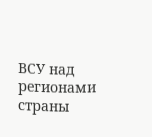ВСУ над регионами страны